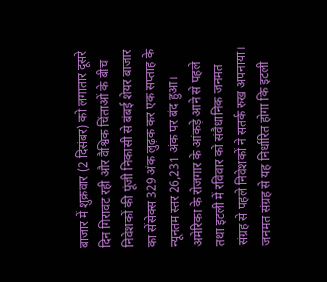बाजार में शुक्रवार (2 दिसंबर) को लगातार दूसरे दिन गिरावट रही और वैश्विक चिंताओं के बीच निवेशकों की पूंजी निकासी से बंबई शेयर बाजार का सेंसेक्स 329 अंक लुढ़क कर एक सप्ताह के न्यूनतम स्तर 26,231 अंक पर बंद हुआ। अमेरिका के रोजगार के आंकड़े आने से पहले तथा इटली में रविवार को संवैधानिक जनमत संग्रह से पहले निवेशकों ने सतर्क रुख अपनाया। जनमत संग्रह से यह निर्धारित होगा कि इटली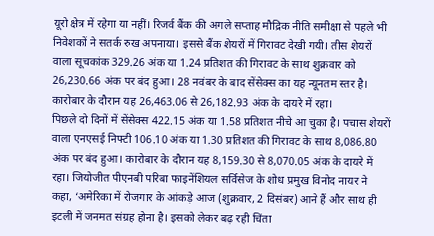यूरो क्षेत्र में रहेगा या नहीं। रिजर्व बैंक की अगले सप्ताह मौद्रिक नीति समीक्षा से पहले भी निवेशकों ने सतर्क रुख अपनाया। इससे बैंक शेयरों में गिरावट देखी गयी। तीस शेयरों वाला सूचकांक 329.26 अंक या 1.24 प्रतिशत की गिरावट के साथ शुक्रवार को 26,230.66 अंक पर बंद हुआ। 28 नवंबर के बाद सेंसेक्स का यह न्यूनतम स्तर है। कारोबार के दौरान यह 26,463.06 से 26,182.93 अंक के दायरे में रहा।
पिछले दो दिनों में सेंसेक्स 422.15 अंक या 1.58 प्रतिशत नीचे आ चुका है। पचास शेयरों वाला एनएसई निफ्टी 106.10 अंक या 1.30 प्रतिशत की गिरावट के साथ 8,086.80 अंक पर बंद हुआ। कारोबार के दौरान यह 8,159.30 से 8,070.05 अंक के दायरे में रहा। जियोजीत पीएनबी परिबा फाइनेंशियल सर्विसेज के शोध प्रमुख विनोद नायर ने कहा, ‘अमेरिका में रोजगार के आंकड़े आज (शुक्रवार, 2 दिसंबर) आने हैं और साथ ही इटली में जनमत संग्रह होना है। इसको लेकर बढ़ रही चिंता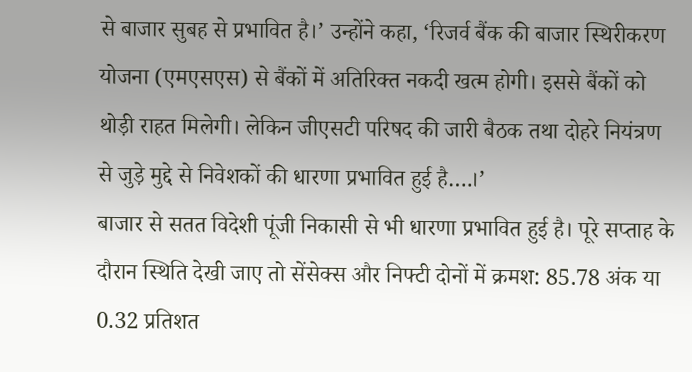से बाजार सुबह से प्रभावित है।’ उन्होंने कहा, ‘रिजर्व बैंक की बाजार स्थिरीकरण योजना (एमएसएस) से बैंकों में अतिरिक्त नकदी खत्म होगी। इससे बैंकों को थोड़ी राहत मिलेगी। लेकिन जीएसटी परिषद की जारी बैठक तथा दोहरे नियंत्रण से जुड़े मुद्दे से निवेशकों की धारणा प्रभावित हुई है….।’
बाजार से सतत विदेशी पूंजी निकासी से भी धारणा प्रभावित हुई है। पूरे सप्ताह के दौरान स्थिति देखी जाए तो सेंसेक्स और निफ्टी दोनों में क्रमश: 85.78 अंक या 0.32 प्रतिशत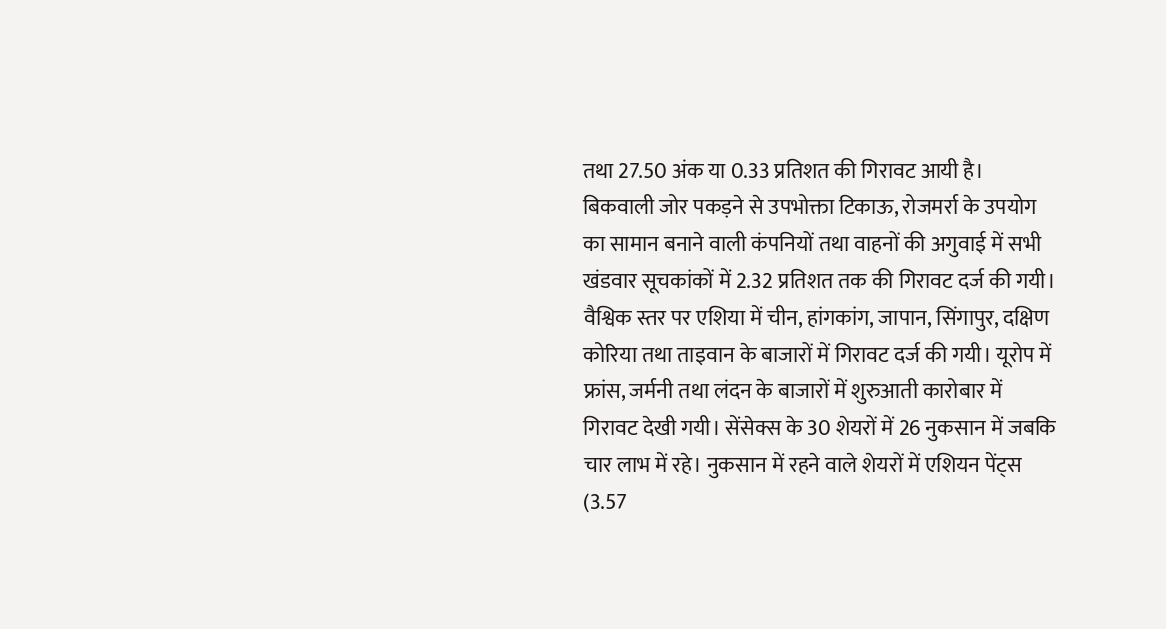तथा 27.50 अंक या 0.33 प्रतिशत की गिरावट आयी है। बिकवाली जोर पकड़ने से उपभोक्ता टिकाऊ, रोजमर्रा के उपयोग का सामान बनाने वाली कंपनियों तथा वाहनों की अगुवाई में सभी खंडवार सूचकांकों में 2.32 प्रतिशत तक की गिरावट दर्ज की गयी। वैश्विक स्तर पर एशिया में चीन, हांगकांग, जापान, सिंगापुर, दक्षिण कोरिया तथा ताइवान के बाजारों में गिरावट दर्ज की गयी। यूरोप में फ्रांस, जर्मनी तथा लंदन के बाजारों में शुरुआती कारोबार में गिरावट देखी गयी। सेंसेक्स के 30 शेयरों में 26 नुकसान में जबकि चार लाभ में रहे। नुकसान में रहने वाले शेयरों में एशियन पेंट्स (3.57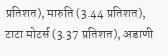प्रतिशत), मारुति (3.44 प्रतिशत), टाटा मोटर्स (3.37 प्रतिशत), अडाणी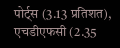पोर्ट्स (3.13 प्रतिशत), एचडीएफसी (2.35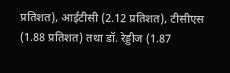प्रतिशत), आईटीसी (2.12 प्रतिशत), टीसीएस (1.88 प्रतिशत) तथा डॉ. रेड्डीज (1.87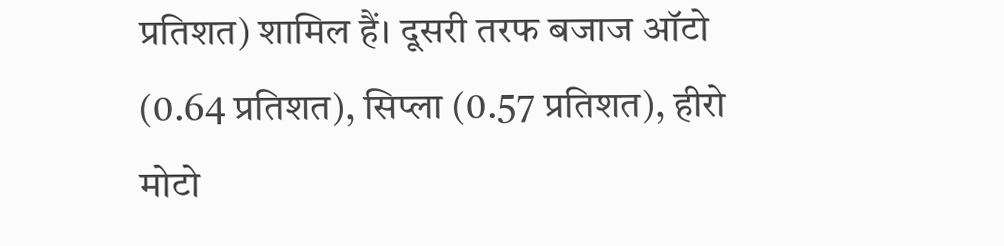प्रतिशत) शामिल हैं। दूसरी तरफ बजाज ऑटो (0.64 प्रतिशत), सिप्ला (0.57 प्रतिशत), हीरो मोटो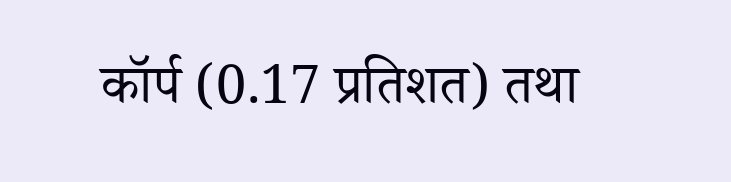कॉर्प (0.17 प्रतिशत) तथा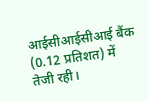आईसीआईसीआई बैंक (0.12 प्रतिशत) में तेजी रही।